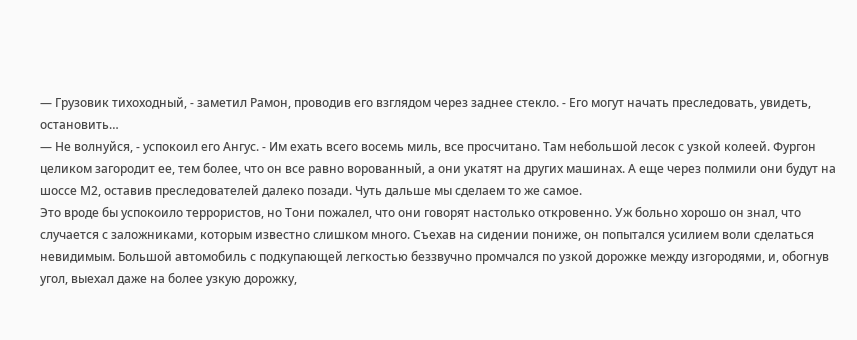— Грузовик тихоходный, - заметил Рамон, проводив его взглядом через заднее стекло. - Его могут начать преследовать, увидеть, остановить…
— Не волнуйся, - успокоил его Ангус. - Им ехать всего восемь миль, все просчитано. Там небольшой лесок с узкой колеей. Фургон целиком загородит ее, тем более, что он все равно ворованный, а они укатят на других машинах. А еще через полмили они будут на шоссе М2, оставив преследователей далеко позади. Чуть дальше мы сделаем то же самое.
Это вроде бы успокоило террористов, но Тони пожалел, что они говорят настолько откровенно. Уж больно хорошо он знал, что случается с заложниками, которым известно слишком много. Съехав на сидении пониже, он попытался усилием воли сделаться невидимым. Большой автомобиль с подкупающей легкостью беззвучно промчался по узкой дорожке между изгородями, и, обогнув угол, выехал даже на более узкую дорожку,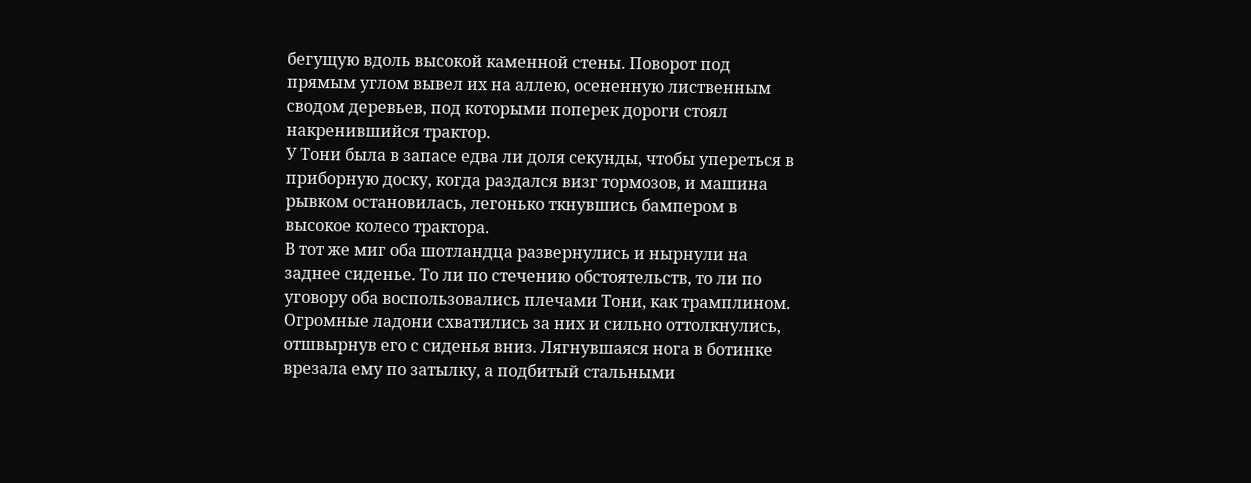бегущую вдоль высокой каменной стены. Поворот под прямым углом вывел их на аллею, осененную лиственным сводом деревьев, под которыми поперек дороги стоял накренившийся трактор.
У Тони была в запасе едва ли доля секунды, чтобы упереться в приборную доску, когда раздался визг тормозов, и машина рывком остановилась, легонько ткнувшись бампером в высокое колесо трактора.
В тот же миг оба шотландца развернулись и нырнули на заднее сиденье. То ли по стечению обстоятельств, то ли по уговору оба воспользовались плечами Тони, как трамплином. Огромные ладони схватились за них и сильно оттолкнулись, отшвырнув его с сиденья вниз. Лягнувшаяся нога в ботинке врезала ему по затылку, а подбитый стальными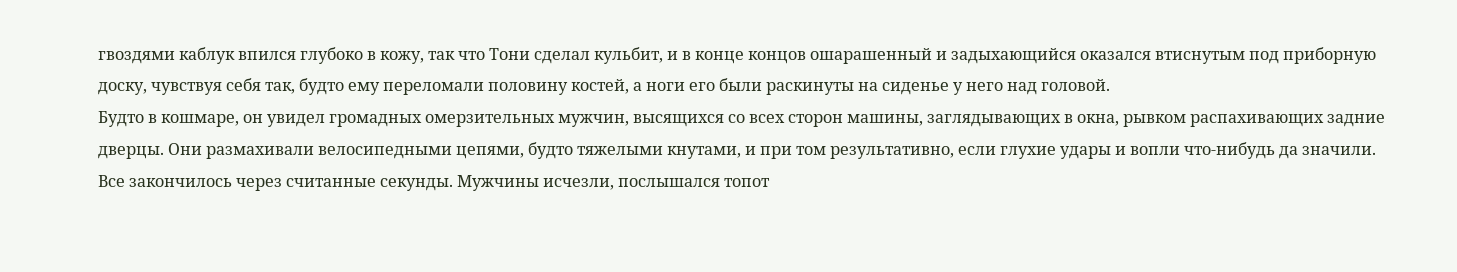гвоздями каблук впился глубоко в кожу, так что Тони сделал кульбит, и в конце концов ошарашенный и задыхающийся оказался втиснутым под приборную доску, чувствуя себя так, будто ему переломали половину костей, а ноги его были раскинуты на сиденье у него над головой.
Будто в кошмаре, он увидел громадных омерзительных мужчин, высящихся со всех сторон машины, заглядывающих в окна, рывком распахивающих задние дверцы. Они размахивали велосипедными цепями, будто тяжелыми кнутами, и при том результативно, если глухие удары и вопли что-нибудь да значили.
Все закончилось через считанные секунды. Мужчины исчезли, послышался топот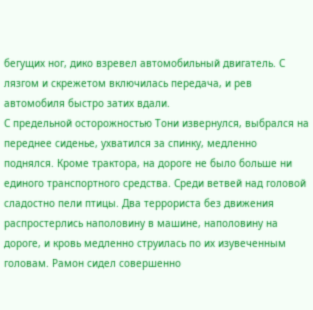бегущих ног, дико взревел автомобильный двигатель. С лязгом и скрежетом включилась передача, и рев автомобиля быстро затих вдали.
С предельной осторожностью Тони извернулся, выбрался на переднее сиденье, ухватился за спинку, медленно поднялся. Кроме трактора, на дороге не было больше ни единого транспортного средства. Среди ветвей над головой сладостно пели птицы. Два террориста без движения распростерлись наполовину в машине, наполовину на дороге, и кровь медленно струилась по их изувеченным головам. Рамон сидел совершенно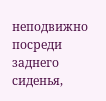неподвижно посреди заднего сиденья,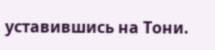уставившись на Тони.